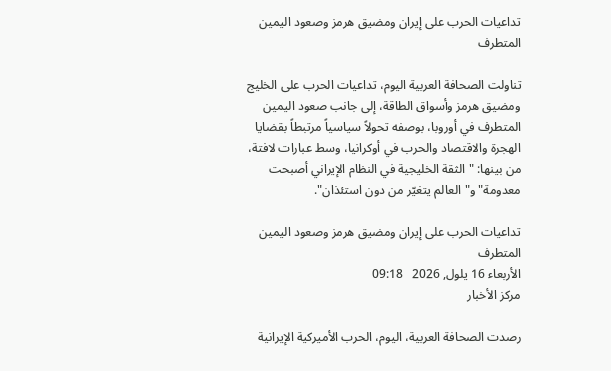تداعيات الحرب على إيران ومضيق هرمز وصعود اليمين المتطرف

تناولت الصحافة العربية اليوم، تداعيات الحرب على الخليج ومضيق هرمز وأسواق الطاقة، إلى جانب صعود اليمين المتطرف في أوروبا، بوصفه تحولاً سياسياً مرتبطاً بقضايا الهجرة والاقتصاد والحرب في أوكرانيا، وسط عبارات لافتة، من بينها: "الثقة الخليجية في النظام الإيراني أصبحت معدومة" و"العالم يتغيّر من دون استئذان".

تداعيات الحرب على إيران ومضيق هرمز وصعود اليمين المتطرف
الأربعاء 16 يلول, 2026   09:18
مركز الأخبار

رصدت الصحافة العربية، اليوم، الحرب الأميركية الإيرانية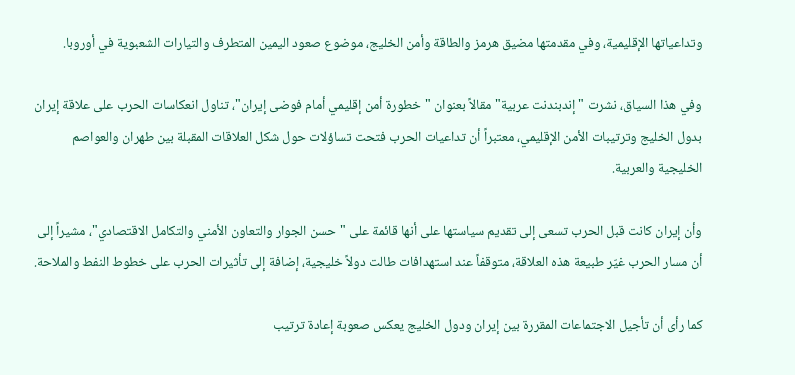وتداعياتها الإقليمية، وفي مقدمتها مضيق هرمز والطاقة وأمن الخليج، موضوع صعود اليمين المتطرف والتيارات الشعبوية في أوروبا.

وفي هذا السياق، نشرت "إندبندنت عربية" مقالاً بعنوان "خطورة أمن إقليمي أمام فوضى إيران"، تناول انعكاسات الحرب على علاقة إيران بدول الخليج وترتيبات الأمن الإقليمي، معتبراً أن تداعيات الحرب فتحت تساؤلات حول شكل العلاقات المقبلة بين طهران والعواصم الخليجية والعربية.

وأن إيران كانت قبل الحرب تسعى إلى تقديم سياستها على أنها قائمة على "حسن الجوار والتعاون الأمني والتكامل الاقتصادي"، مشيراً إلى أن مسار الحرب غيّر طبيعة هذه العلاقة، متوقفاً عند استهدافات طالت دولاً خليجية، إضافة إلى تأثيرات الحرب على خطوط النفط والملاحة.

كما رأى أن تأجيل الاجتماعات المقررة بين إيران ودول الخليج يعكس صعوبة إعادة ترتيب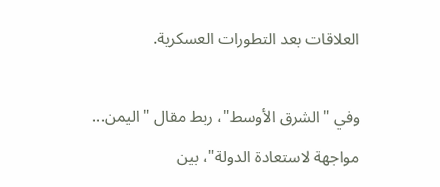العلاقات بعد التطورات العسكرية.

وفي "الشرق الأوسط"، ربط مقال "اليمن... مواجهة لاستعادة الدولة"، بين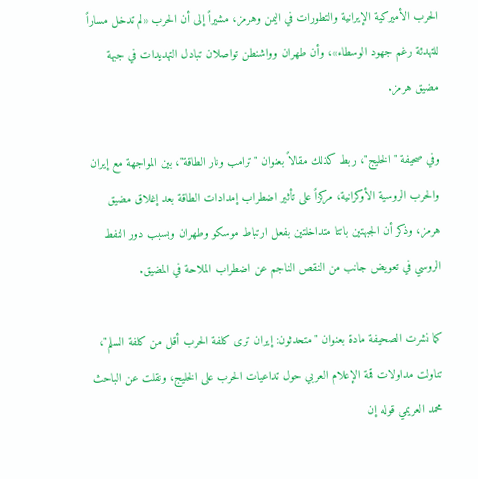الحرب الأميركية الإيرانية والتطورات في اليمن وهرمز، مشيراً إلى أن الحرب «لم تدخل مساراً للتهدئة رغم جهود الوسطاء»، وأن طهران وواشنطن تواصلان تبادل التهديدات في جبهة مضيق هرمز.

وفي صحيفة "الخليج"، ربط كذلك مقالاً بعنوان "ترامب ونار الطاقة"، بين المواجهة مع إيران والحرب الروسية الأوكرانية، مركزاً على تأثير اضطراب إمدادات الطاقة بعد إغلاق مضيق هرمز، وذكر أن الجبهتين باتتا متداخلتين بفعل ارتباط موسكو وطهران وبسبب دور النفط الروسي في تعويض جانب من النقص الناجم عن اضطراب الملاحة في المضيق.

كما نشرت الصحيفة مادة بعنوان "متحدثون: إيران ترى كلفة الحرب أقل من كلفة السلم"، تناولت مداولات قمة الإعلام العربي حول تداعيات الحرب على الخليج، ونقلت عن الباحث محمد العريمي قوله إن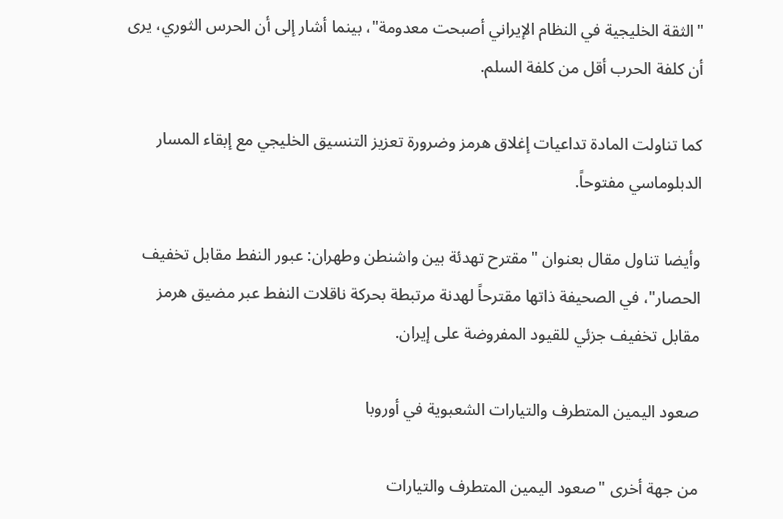"الثقة الخليجية في النظام الإيراني أصبحت معدومة"، بينما أشار إلى أن الحرس الثوري، يرى أن كلفة الحرب أقل من كلفة السلم.

كما تناولت المادة تداعيات إغلاق هرمز وضرورة تعزيز التنسيق الخليجي مع إبقاء المسار الدبلوماسي مفتوحاً.

وأيضا تناول مقال بعنوان "مقترح تهدئة بين واشنطن وطهران: عبور النفط مقابل تخفيف الحصار"، في الصحيفة ذاتها مقترحاً لهدنة مرتبطة بحركة ناقلات النفط عبر مضيق هرمز مقابل تخفيف جزئي للقيود المفروضة على إيران.

صعود اليمين المتطرف والتيارات الشعبوية في أوروبا

من جهة أخرى "صعود اليمين المتطرف والتيارات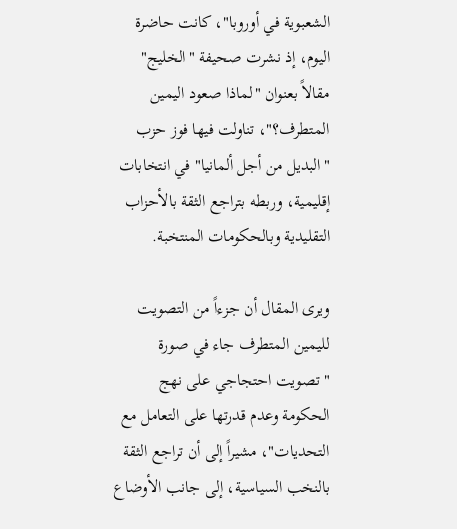الشعبوية في أوروبا"، كانت حاضرة اليوم، إذ نشرت صحيفة "الخليج" مقالاً بعنوان "لماذا صعود اليمين المتطرف؟"، تناولت فيها فوز حزب "البديل من أجل ألمانيا" في انتخابات إقليمية، وربطه بتراجع الثقة بالأحزاب التقليدية وبالحكومات المنتخبة.

ويرى المقال أن جزءاً من التصويت لليمين المتطرف جاء في صورة "تصويت احتجاجي على نهج الحكومة وعدم قدرتها على التعامل مع التحديات"، مشيراً إلى أن تراجع الثقة بالنخب السياسية، إلى جانب الأوضاع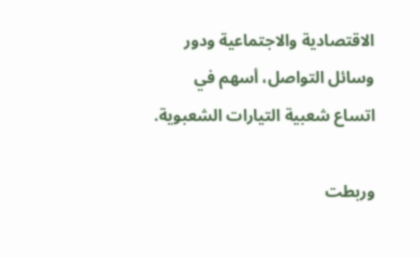الاقتصادية والاجتماعية ودور وسائل التواصل، أسهم في اتساع شعبية التيارات الشعبوية.

وربطت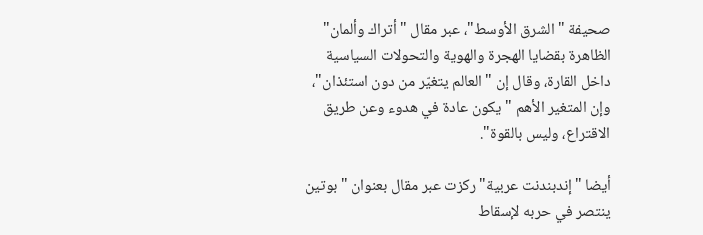صحيفة "الشرق الأوسط"، عبر مقال "أتراك وألمان" الظاهرة بقضايا الهجرة والهوية والتحولات السياسية داخل القارة، وقال إن "العالم يتغيّر من دون استئذان"، وإن المتغير الأهم "يكون عادة في هدوء وعن طريق الاقتراع، وليس بالقوة".

أيضا "إندبندنت عربية" ركزت عبر مقال بعنوان "بوتين ينتصر في حربه لإسقاط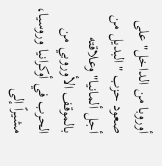أوروبا من الداخل" على صعود حزب "البديل من أجل ألمانيا" وعلاقته بالموقف الأوروبي من الحرب في أوكرانيا وروسيا، مشيراً إلى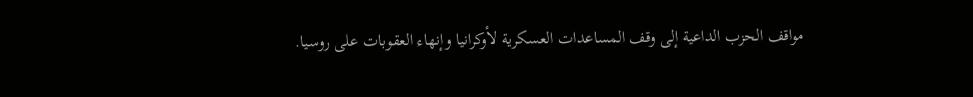مواقف الحزب الداعية إلى وقف المساعدات العسكرية لأوكرانيا وإنهاء العقوبات على روسيا.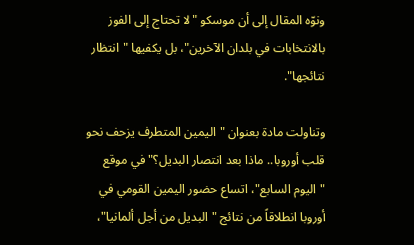ونوّه المقال إلى أن موسكو "لا تحتاج إلى الفوز بالانتخابات في بلدان الآخرين"، بل يكفيها "انتظار نتائجها".

وتناولت مادة بعنوان "اليمين المتطرف يزحف نحو قلب أوروبا.. ماذا بعد انتصار البديل؟" في موقع "اليوم السابع"، اتساع حضور اليمين القومي في أوروبا انطلاقاً من نتائج "البديل من أجل ألمانيا"،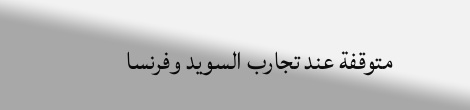متوقفة عند تجارب السويد وفرنسا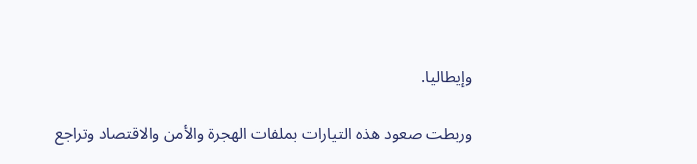وإيطاليا.

وربطت صعود هذه التيارات بملفات الهجرة والأمن والاقتصاد وتراجع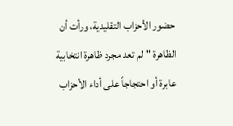حضور الأحزاب التقليدية، ورأت أن الظاهرة "لم تعد مجرد ظاهرة انتخابية عابرة أو احتجاجاً على أداء الأحزاب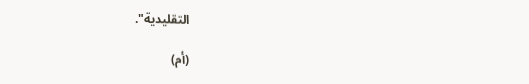التقليدية".

(أم)